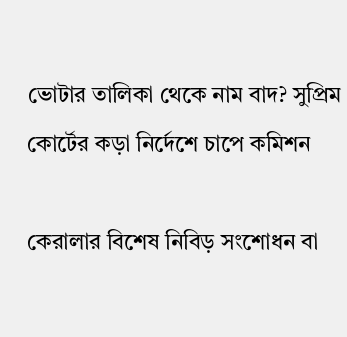ভোটার তালিকা থেকে নাম বাদ? সুপ্রিম কোর্টের কড়া নির্দেশে চাপে কমিশন

কেরালার বিশেষ নিবিড় সংশোধন বা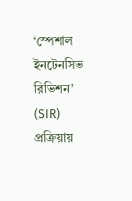‘স্পেশাল ইনটেনসিভ রিভিশন’ (SIR) প্রক্রিয়ায়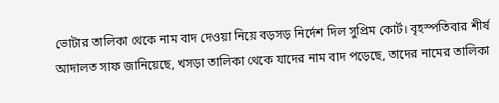ভোটার তালিকা থেকে নাম বাদ দেওয়া নিয়ে বড়সড় নির্দেশ দিল সুপ্রিম কোর্ট। বৃহস্পতিবার শীর্ষ আদালত সাফ জানিয়েছে, খসড়া তালিকা থেকে যাদের নাম বাদ পড়েছে, তাদের নামের তালিকা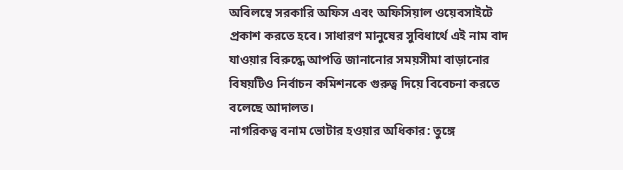অবিলম্বে সরকারি অফিস এবং অফিসিয়াল ওয়েবসাইটে প্রকাশ করতে হবে। সাধারণ মানুষের সুবিধার্থে এই নাম বাদ যাওয়ার বিরুদ্ধে আপত্তি জানানোর সময়সীমা বাড়ানোর বিষয়টিও নির্বাচন কমিশনকে গুরুত্ব দিয়ে বিবেচনা করতে বলেছে আদালত।
নাগরিকত্ব বনাম ভোটার হওয়ার অধিকার: তুঙ্গে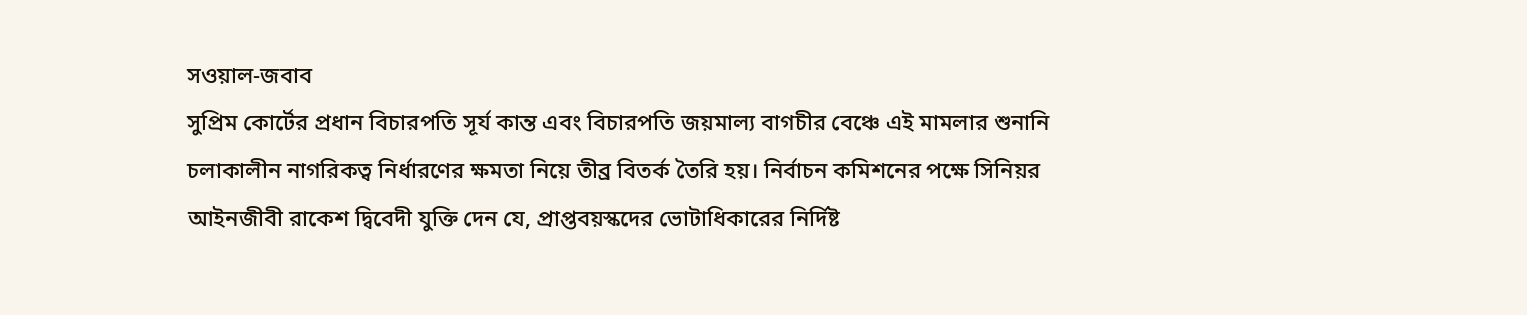সওয়াল-জবাব
সুপ্রিম কোর্টের প্রধান বিচারপতি সূর্য কান্ত এবং বিচারপতি জয়মাল্য বাগচীর বেঞ্চে এই মামলার শুনানি চলাকালীন নাগরিকত্ব নির্ধারণের ক্ষমতা নিয়ে তীব্র বিতর্ক তৈরি হয়। নির্বাচন কমিশনের পক্ষে সিনিয়র আইনজীবী রাকেশ দ্বিবেদী যুক্তি দেন যে, প্রাপ্তবয়স্কদের ভোটাধিকারের নির্দিষ্ট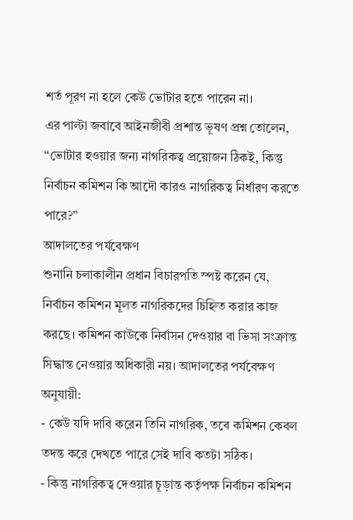শর্ত পূরণ না হলে কেউ ভোটার হতে পারেন না।
এর পাল্টা জবাবে আইনজীবী প্রশান্ত ভূষণ প্রশ্ন তোলেন, “ভোটার হওয়ার জন্য নাগরিকত্ব প্রয়োজন ঠিকই, কিন্তু নির্বাচন কমিশন কি আদৌ কারও নাগরিকত্ব নির্ধারণ করতে পারে?”
আদালতের পর্যবেক্ষণ
শুনানি চলাকালীন প্রধান বিচারপতি স্পষ্ট করেন যে, নির্বাচন কমিশন মূলত নাগরিকদের চিহ্নিত করার কাজ করছে। কমিশন কাউকে নির্বাসন দেওয়ার বা ভিসা সংক্রান্ত সিদ্ধান্ত নেওয়ার অধিকারী নয়। আদালতের পর্যবেক্ষণ অনুযায়ী:
- কেউ যদি দাবি করেন তিনি নাগরিক, তবে কমিশন কেবল তদন্ত করে দেখতে পারে সেই দাবি কতটা সঠিক।
- কিন্তু নাগরিকত্ব দেওয়ার চূড়ান্ত কর্তৃপক্ষ নির্বাচন কমিশন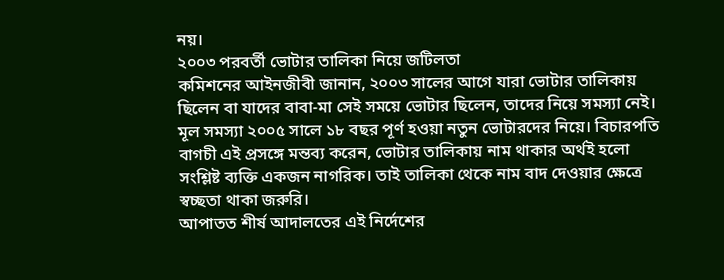নয়।
২০০৩ পরবর্তী ভোটার তালিকা নিয়ে জটিলতা
কমিশনের আইনজীবী জানান, ২০০৩ সালের আগে যারা ভোটার তালিকায় ছিলেন বা যাদের বাবা-মা সেই সময়ে ভোটার ছিলেন, তাদের নিয়ে সমস্যা নেই। মূল সমস্যা ২০০৫ সালে ১৮ বছর পূর্ণ হওয়া নতুন ভোটারদের নিয়ে। বিচারপতি বাগচী এই প্রসঙ্গে মন্তব্য করেন, ভোটার তালিকায় নাম থাকার অর্থই হলো সংশ্লিষ্ট ব্যক্তি একজন নাগরিক। তাই তালিকা থেকে নাম বাদ দেওয়ার ক্ষেত্রে স্বচ্ছতা থাকা জরুরি।
আপাতত শীর্ষ আদালতের এই নির্দেশের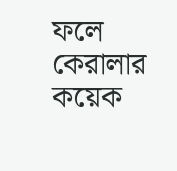ফলে কেরালার কয়েক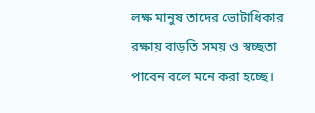লক্ষ মানুষ তাদের ভোটাধিকার রক্ষায় বাড়তি সময় ও স্বচ্ছতা পাবেন বলে মনে করা হচ্ছে।